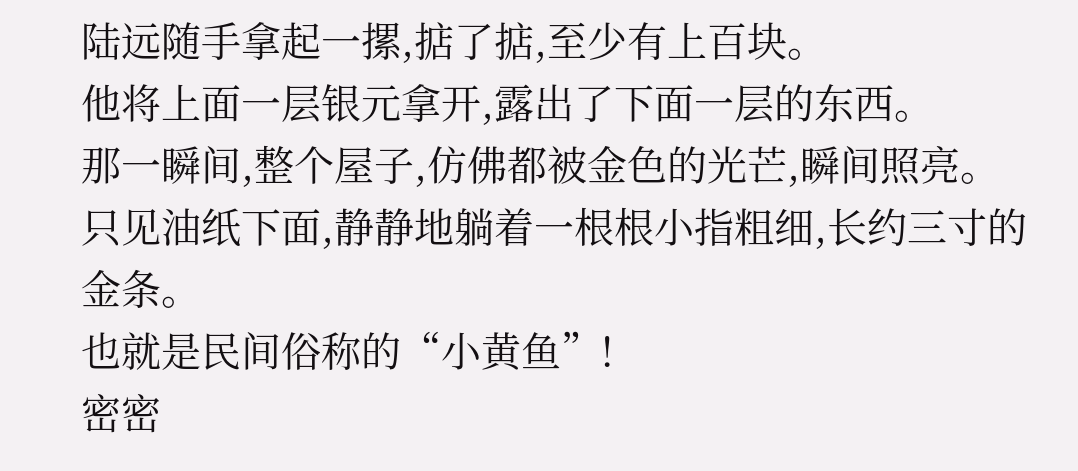陆远随手拿起一摞,掂了掂,至少有上百块。
他将上面一层银元拿开,露出了下面一层的东西。
那一瞬间,整个屋子,仿佛都被金色的光芒,瞬间照亮。
只见油纸下面,静静地躺着一根根小指粗细,长约三寸的金条。
也就是民间俗称的“小黄鱼”!
密密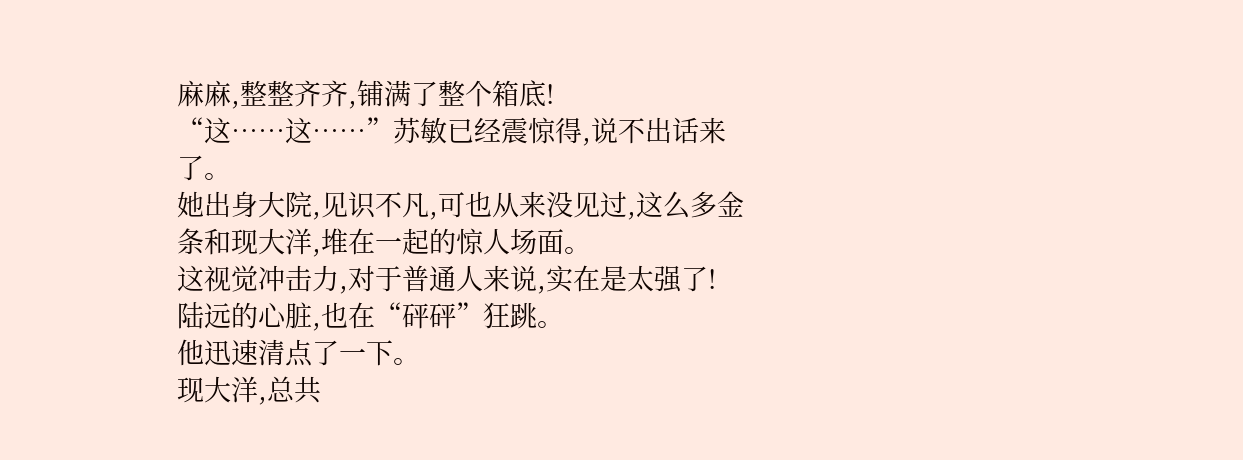麻麻,整整齐齐,铺满了整个箱底!
“这……这……”苏敏已经震惊得,说不出话来了。
她出身大院,见识不凡,可也从来没见过,这么多金条和现大洋,堆在一起的惊人场面。
这视觉冲击力,对于普通人来说,实在是太强了!
陆远的心脏,也在“砰砰”狂跳。
他迅速清点了一下。
现大洋,总共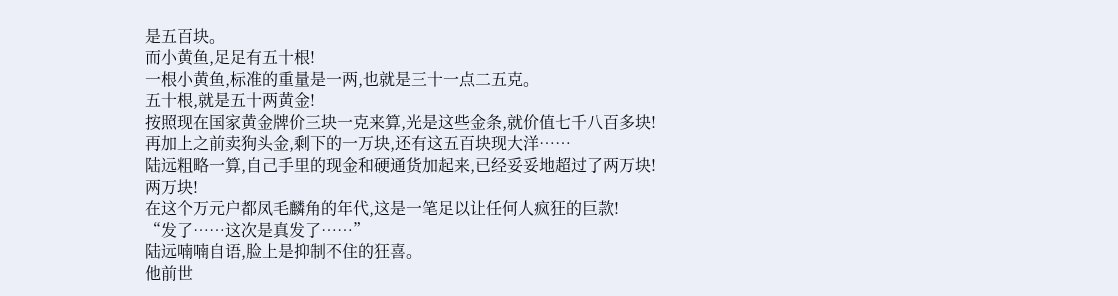是五百块。
而小黄鱼,足足有五十根!
一根小黄鱼,标准的重量是一两,也就是三十一点二五克。
五十根,就是五十两黄金!
按照现在国家黄金牌价三块一克来算,光是这些金条,就价值七千八百多块!
再加上之前卖狗头金,剩下的一万块,还有这五百块现大洋……
陆远粗略一算,自己手里的现金和硬通货加起来,已经妥妥地超过了两万块!
两万块!
在这个万元户都凤毛麟角的年代,这是一笔足以让任何人疯狂的巨款!
“发了……这次是真发了……”
陆远喃喃自语,脸上是抑制不住的狂喜。
他前世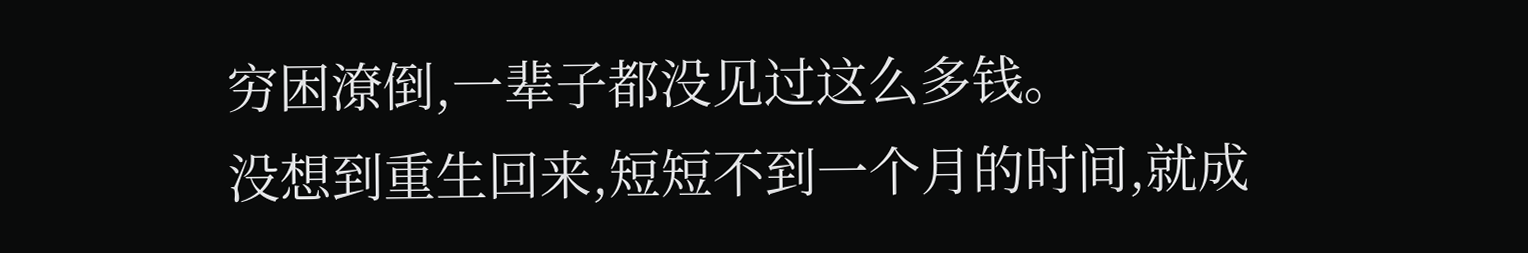穷困潦倒,一辈子都没见过这么多钱。
没想到重生回来,短短不到一个月的时间,就成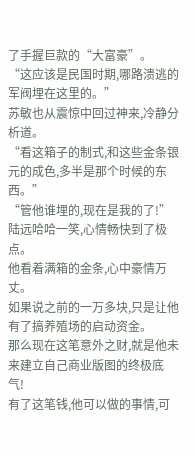了手握巨款的“大富豪”。
“这应该是民国时期,哪路溃逃的军阀埋在这里的。”
苏敏也从震惊中回过神来,冷静分析道。
“看这箱子的制式,和这些金条银元的成色,多半是那个时候的东西。”
“管他谁埋的,现在是我的了!”陆远哈哈一笑,心情畅快到了极点。
他看着满箱的金条,心中豪情万丈。
如果说之前的一万多块,只是让他有了搞养殖场的启动资金。
那么现在这笔意外之财,就是他未来建立自己商业版图的终极底气!
有了这笔钱,他可以做的事情,可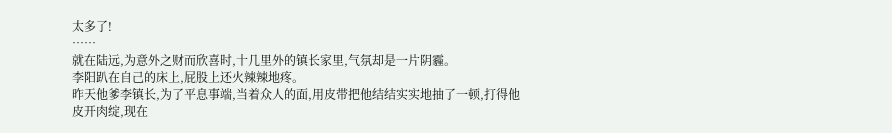太多了!
……
就在陆远,为意外之财而欣喜时,十几里外的镇长家里,气氛却是一片阴霾。
李阳趴在自己的床上,屁股上还火辣辣地疼。
昨天他爹李镇长,为了平息事端,当着众人的面,用皮带把他结结实实地抽了一顿,打得他皮开肉绽,现在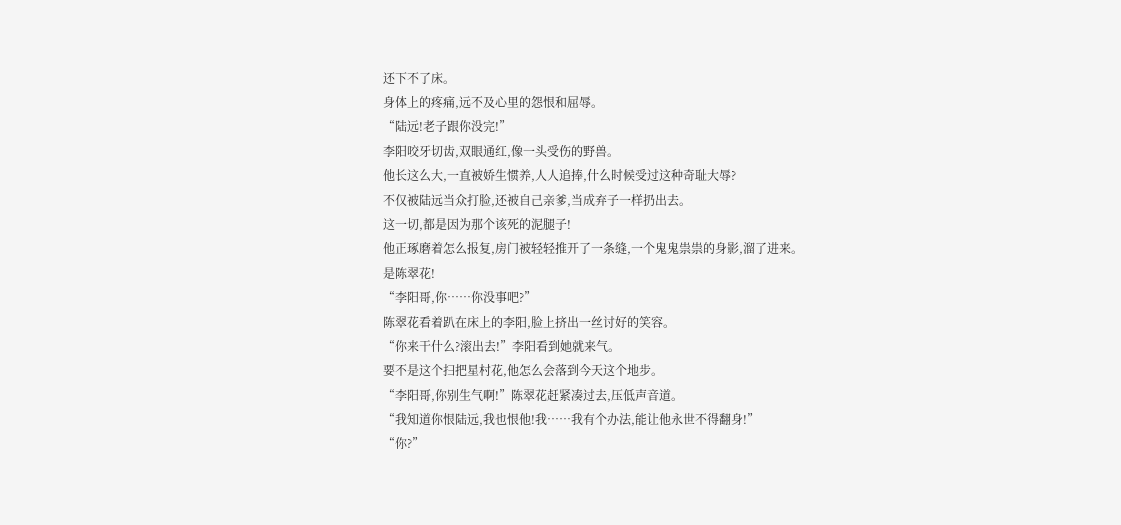还下不了床。
身体上的疼痛,远不及心里的怨恨和屈辱。
“陆远!老子跟你没完!”
李阳咬牙切齿,双眼通红,像一头受伤的野兽。
他长这么大,一直被娇生惯养,人人追捧,什么时候受过这种奇耻大辱?
不仅被陆远当众打脸,还被自己亲爹,当成弃子一样扔出去。
这一切,都是因为那个该死的泥腿子!
他正琢磨着怎么报复,房门被轻轻推开了一条缝,一个鬼鬼祟祟的身影,溜了进来。
是陈翠花!
“李阳哥,你……你没事吧?”
陈翠花看着趴在床上的李阳,脸上挤出一丝讨好的笑容。
“你来干什么?滚出去!”李阳看到她就来气。
要不是这个扫把星村花,他怎么会落到今天这个地步。
“李阳哥,你别生气啊!”陈翠花赶紧凑过去,压低声音道。
“我知道你恨陆远,我也恨他!我……我有个办法,能让他永世不得翻身!”
“你?”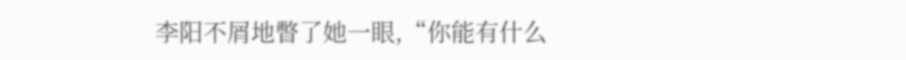李阳不屑地瞥了她一眼,“你能有什么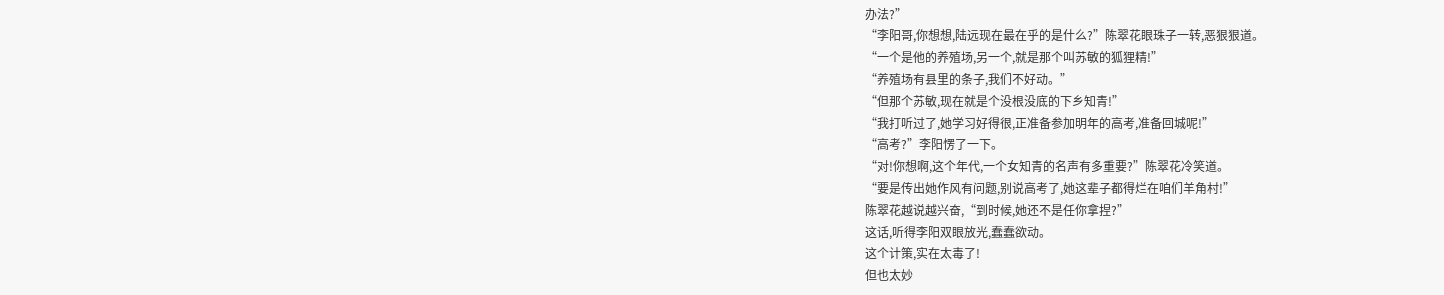办法?”
“李阳哥,你想想,陆远现在最在乎的是什么?”陈翠花眼珠子一转,恶狠狠道。
“一个是他的养殖场,另一个,就是那个叫苏敏的狐狸精!”
“养殖场有县里的条子,我们不好动。”
“但那个苏敏,现在就是个没根没底的下乡知青!”
“我打听过了,她学习好得很,正准备参加明年的高考,准备回城呢!”
“高考?”李阳愣了一下。
“对!你想啊,这个年代,一个女知青的名声有多重要?”陈翠花冷笑道。
“要是传出她作风有问题,别说高考了,她这辈子都得烂在咱们羊角村!”
陈翠花越说越兴奋,“到时候,她还不是任你拿捏?”
这话,听得李阳双眼放光,蠢蠢欲动。
这个计策,实在太毒了!
但也太妙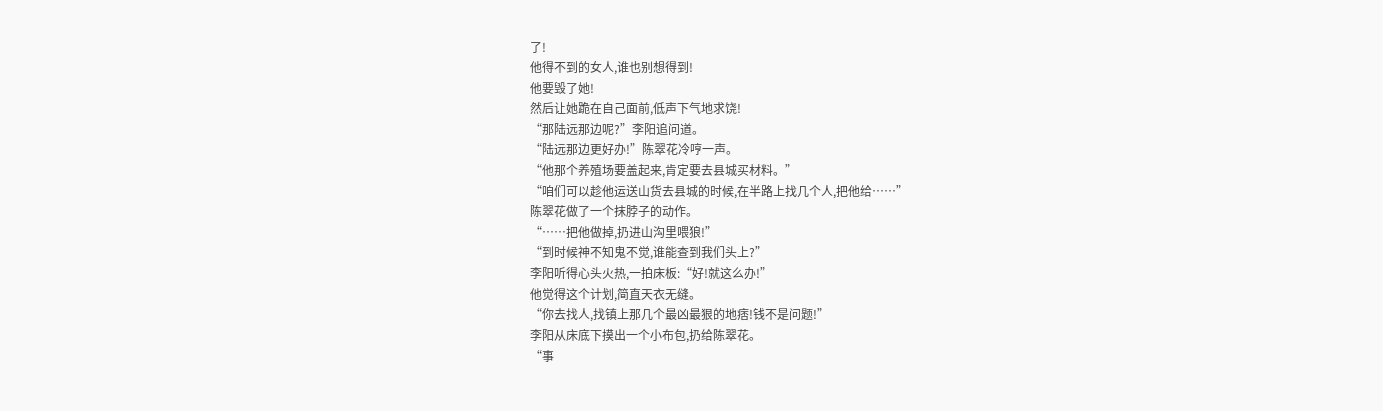了!
他得不到的女人,谁也别想得到!
他要毁了她!
然后让她跪在自己面前,低声下气地求饶!
“那陆远那边呢?”李阳追问道。
“陆远那边更好办!”陈翠花冷哼一声。
“他那个养殖场要盖起来,肯定要去县城买材料。”
“咱们可以趁他运送山货去县城的时候,在半路上找几个人,把他给……”
陈翠花做了一个抹脖子的动作。
“……把他做掉,扔进山沟里喂狼!”
“到时候神不知鬼不觉,谁能查到我们头上?”
李阳听得心头火热,一拍床板:“好!就这么办!”
他觉得这个计划,简直天衣无缝。
“你去找人,找镇上那几个最凶最狠的地痞!钱不是问题!”
李阳从床底下摸出一个小布包,扔给陈翠花。
“事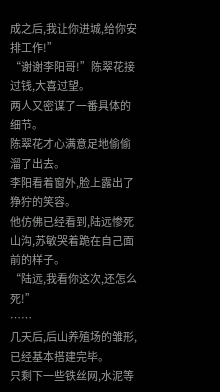成之后,我让你进城,给你安排工作!”
“谢谢李阳哥!”陈翠花接过钱,大喜过望。
两人又密谋了一番具体的细节。
陈翠花才心满意足地偷偷溜了出去。
李阳看着窗外,脸上露出了狰狞的笑容。
他仿佛已经看到,陆远惨死山沟,苏敏哭着跪在自己面前的样子。
“陆远,我看你这次,还怎么死!”
……
几天后,后山养殖场的雏形,已经基本搭建完毕。
只剩下一些铁丝网,水泥等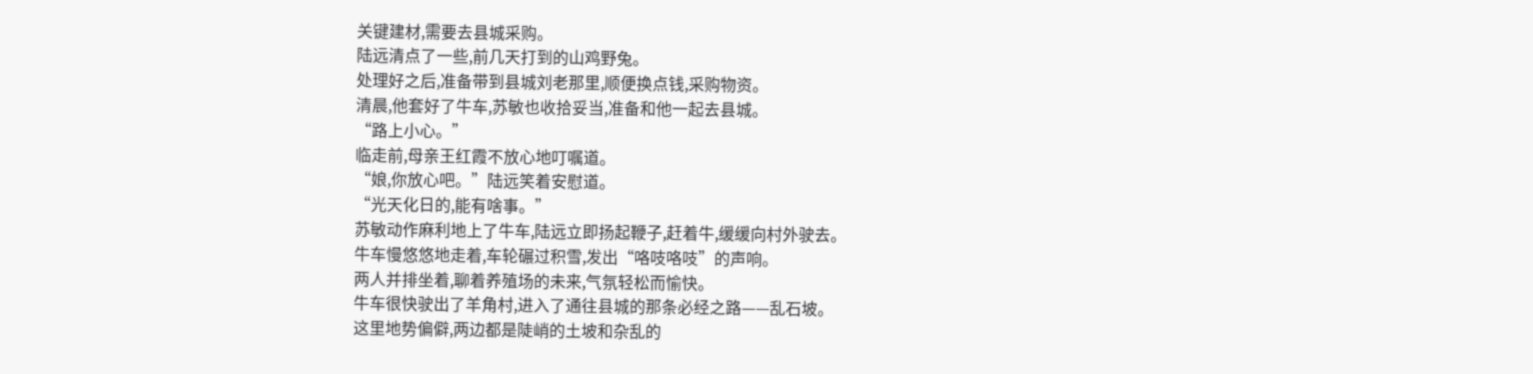关键建材,需要去县城采购。
陆远清点了一些,前几天打到的山鸡野兔。
处理好之后,准备带到县城刘老那里,顺便换点钱,采购物资。
清晨,他套好了牛车,苏敏也收拾妥当,准备和他一起去县城。
“路上小心。”
临走前,母亲王红霞不放心地叮嘱道。
“娘,你放心吧。”陆远笑着安慰道。
“光天化日的,能有啥事。”
苏敏动作麻利地上了牛车,陆远立即扬起鞭子,赶着牛,缓缓向村外驶去。
牛车慢悠悠地走着,车轮碾过积雪,发出“咯吱咯吱”的声响。
两人并排坐着,聊着养殖场的未来,气氛轻松而愉快。
牛车很快驶出了羊角村,进入了通往县城的那条必经之路——乱石坡。
这里地势偏僻,两边都是陡峭的土坡和杂乱的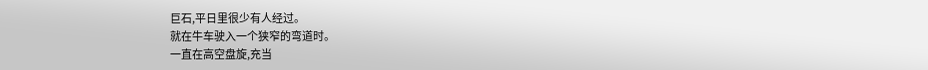巨石,平日里很少有人经过。
就在牛车驶入一个狭窄的弯道时。
一直在高空盘旋,充当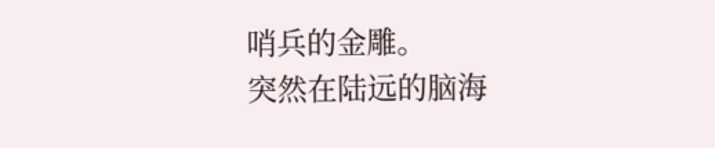哨兵的金雕。
突然在陆远的脑海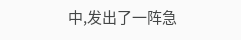中,发出了一阵急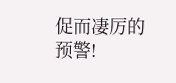促而凄厉的预警!